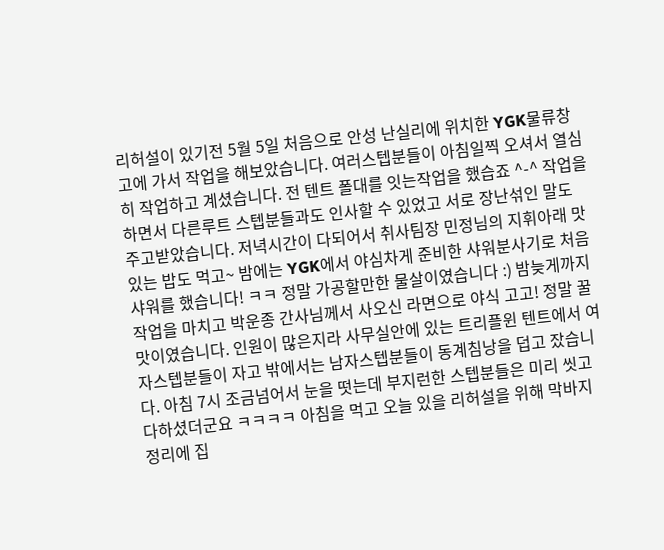리허설이 있기전 5월 5일 처음으로 안성 난실리에 위치한 YGK물류창고에 가서 작업을 해보았습니다. 여러스텝분들이 아침일찍 오셔서 열심히 작업하고 계셨습니다. 전 텐트 폴대를 잇는작업을 했습죠 ^-^ 작업을 하면서 다른루트 스텝분들과도 인사할 수 있었고 서로 장난섞인 말도 주고받았습니다. 저녁시간이 다되어서 취사팀장 민정님의 지휘아래 맛있는 밥도 먹고~ 밤에는 YGK에서 야심차게 준비한 샤워분사기로 처음 샤워를 했습니다! ㅋㅋ 정말 가공할만한 물살이였습니다 :) 밤늦게까지 작업을 마치고 박운종 간사님께서 사오신 라면으로 야식 고고! 정말 꿀맛이였습니다. 인원이 많은지라 사무실안에 있는 트리플윈 텐트에서 여자스텝분들이 자고 밖에서는 남자스텝분들이 동계침낭을 덥고 잤습니다. 아침 7시 조금넘어서 눈을 떳는데 부지런한 스텝분들은 미리 씻고 다하셨더군요 ㅋㅋㅋㅋ 아침을 먹고 오늘 있을 리허설을 위해 막바지 정리에 집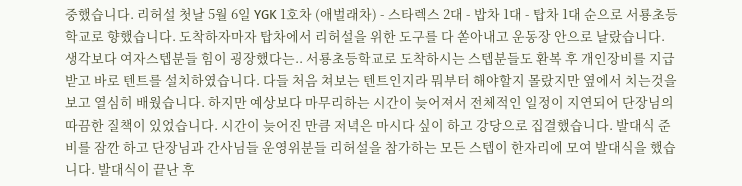중했습니다. 리허설 첫날 5월 6일 YGK 1호차 (애벌래차) - 스타렉스 2대 - 밥차 1대 - 탑차 1대 순으로 서룡초등학교로 향했습니다. 도착하자마자 탑차에서 리허설을 위한 도구를 다 쏟아내고 운동장 안으로 날랐습니다. 생각보다 여자스텝분들 힘이 굉장했다는.. 서룡초등학교로 도착하시는 스텝분들도 환복 후 개인장비를 지급받고 바로 텐트를 설치하였습니다. 다들 처음 쳐보는 텐트인지라 뭐부터 해야할지 몰랐지만 옆에서 치는것을 보고 열심히 배웠습니다. 하지만 예상보다 마무리하는 시간이 늦어져서 전체적인 일정이 지연되어 단장님의 따끔한 질책이 있었습니다. 시간이 늦어진 만큼 저녁은 마시다 싶이 하고 강당으로 집결했습니다. 발대식 준비를 잠깐 하고 단장님과 간사님들 운영위분들 리허설을 참가하는 모든 스텝이 한자리에 모여 발대식을 했습니다. 발대식이 끝난 후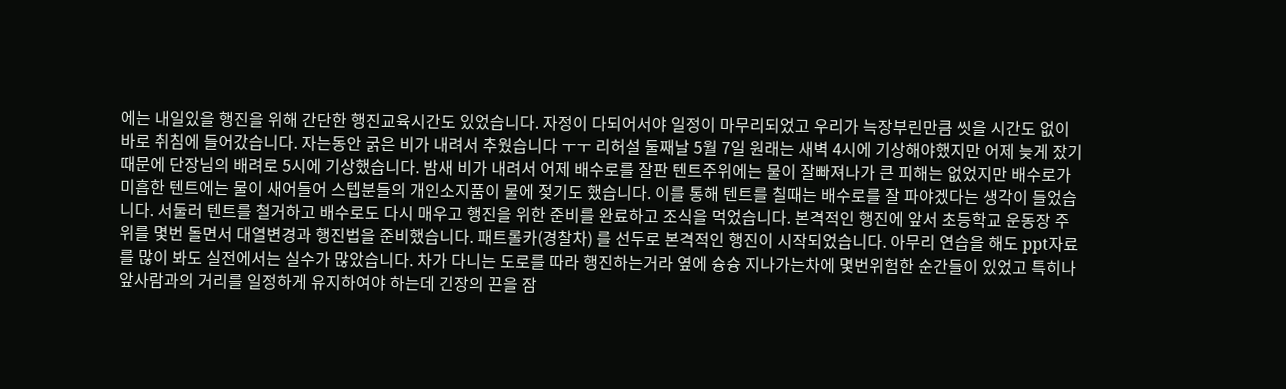에는 내일있을 행진을 위해 간단한 행진교육시간도 있었습니다. 자정이 다되어서야 일정이 마무리되었고 우리가 늑장부린만큼 씻을 시간도 없이 바로 취침에 들어갔습니다. 자는동안 굵은 비가 내려서 추웠습니다 ㅜㅜ 리허설 둘째날 5월 7일 원래는 새벽 4시에 기상해야했지만 어제 늦게 잤기때문에 단장님의 배려로 5시에 기상했습니다. 밤새 비가 내려서 어제 배수로를 잘판 텐트주위에는 물이 잘빠져나가 큰 피해는 없었지만 배수로가 미흡한 텐트에는 물이 새어들어 스텝분들의 개인소지품이 물에 젖기도 했습니다. 이를 통해 텐트를 칠때는 배수로를 잘 파야겠다는 생각이 들었습니다. 서둘러 텐트를 철거하고 배수로도 다시 매우고 행진을 위한 준비를 완료하고 조식을 먹었습니다. 본격적인 행진에 앞서 초등학교 운동장 주위를 몇번 돌면서 대열변경과 행진법을 준비했습니다. 패트롤카(경찰차) 를 선두로 본격적인 행진이 시작되었습니다. 아무리 연습을 해도 ppt자료를 많이 봐도 실전에서는 실수가 많았습니다. 차가 다니는 도로를 따라 행진하는거라 옆에 슝슝 지나가는차에 몇번위험한 순간들이 있었고 특히나 앞사람과의 거리를 일정하게 유지하여야 하는데 긴장의 끈을 잠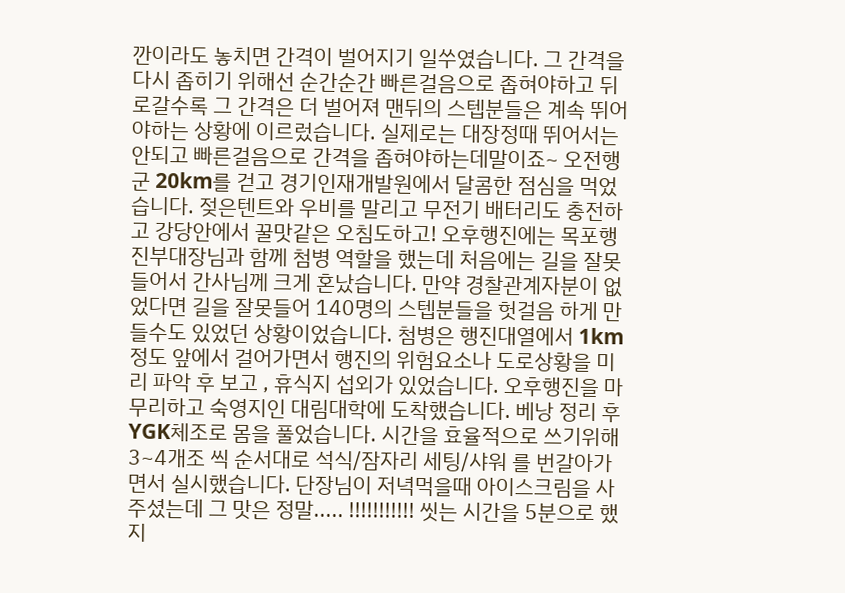깐이라도 놓치면 간격이 벌어지기 일쑤였습니다. 그 간격을 다시 좁히기 위해선 순간순간 빠른걸음으로 좁혀야하고 뒤로갈수록 그 간격은 더 벌어져 맨뒤의 스텝분들은 계속 뛰어야하는 상황에 이르렀습니다. 실제로는 대장정때 뛰어서는 안되고 빠른걸음으로 간격을 좁혀야하는데말이죠~ 오전행군 20km를 걷고 경기인재개발원에서 달콤한 점심을 먹었습니다. 젖은텐트와 우비를 말리고 무전기 배터리도 충전하고 강당안에서 꿀맛같은 오침도하고! 오후행진에는 목포행진부대장님과 함께 첨병 역할을 했는데 처음에는 길을 잘못들어서 간사님께 크게 혼났습니다. 만약 경찰관계자분이 없었다면 길을 잘못들어 140명의 스텝분들을 헛걸음 하게 만들수도 있었던 상황이었습니다. 첨병은 행진대열에서 1km정도 앞에서 걸어가면서 행진의 위험요소나 도로상황을 미리 파악 후 보고 , 휴식지 섭외가 있었습니다. 오후행진을 마무리하고 숙영지인 대림대학에 도착했습니다. 베낭 정리 후 YGK체조로 몸을 풀었습니다. 시간을 효율적으로 쓰기위해 3~4개조 씩 순서대로 석식/잠자리 세팅/샤워 를 번갈아가면서 실시했습니다. 단장님이 저녁먹을때 아이스크림을 사주셨는데 그 맛은 정말..... !!!!!!!!!!! 씻는 시간을 5분으로 했지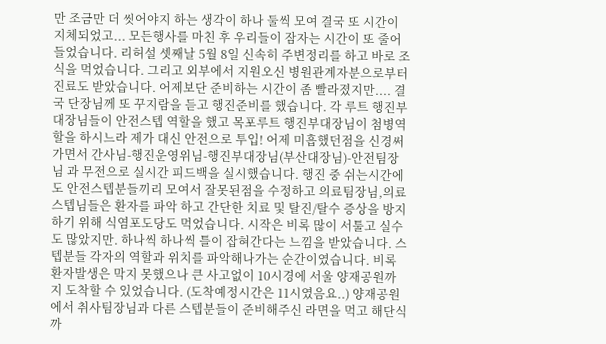만 조금만 더 씻어야지 하는 생각이 하나 둘씩 모여 결국 또 시간이 지체되었고... 모든행사를 마친 후 우리들이 잠자는 시간이 또 줄어들었습니다. 리허설 셋째날 5월 8일 신속히 주변정리를 하고 바로 조식을 먹었습니다. 그리고 외부에서 지원오신 병원관계자분으로부터 진료도 받았습니다. 어제보단 준비하는 시간이 좀 빨라졌지만.... 결국 단장님께 또 꾸지람을 듣고 행진준비를 했습니다. 각 루트 행진부대장님들이 안전스텝 역할을 했고 목포루트 행진부대장님이 첨병역할을 하시느라 제가 대신 안전으로 투입! 어제 미흡했던점을 신경써가면서 간사님-행진운영위님-행진부대장님(부산대장님)-안전팀장님 과 무전으로 실시간 피드백을 실시했습니다. 행진 중 쉬는시간에도 안전스텝분들끼리 모여서 잘못된점을 수정하고 의료팀장님,의료스텝님들은 환자를 파악 하고 간단한 치료 및 탈진/탈수 증상을 방지하기 위해 식염포도당도 먹었습니다. 시작은 비록 많이 서툴고 실수도 많았지만. 하나씩 하나씩 틀이 잡혀간다는 느낌을 받았습니다. 스텝분들 각자의 역할과 위치를 파악해나가는 순간이였습니다. 비록 환자발생은 막지 못했으나 큰 사고없이 10시경에 서울 양재공원까지 도착할 수 있었습니다. (도착예정시간은 11시였음요..) 양재공원에서 취사팀장님과 다른 스텝분들이 준비해주신 라면을 먹고 해단식까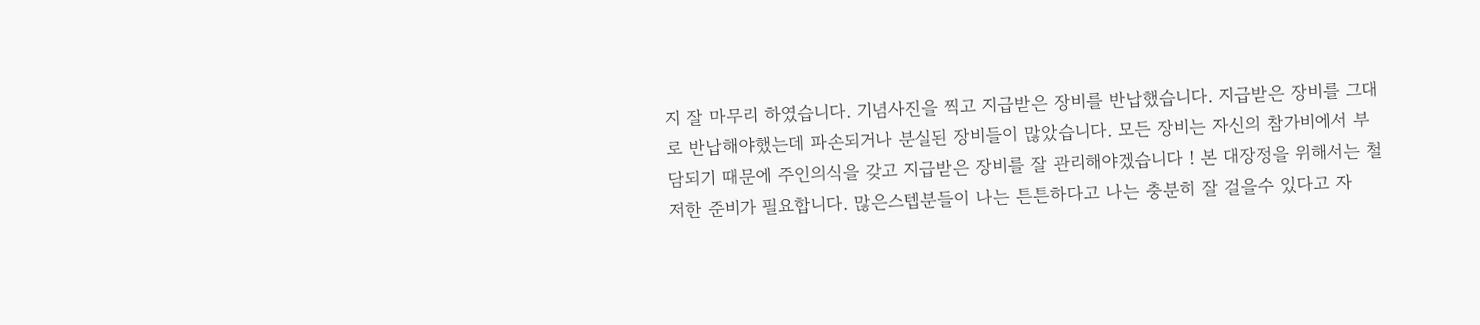지 잘 마무리 하였습니다. 기념사진을 찍고 지급받은 장비를 반납했습니다. 지급받은 장비를 그대로 반납해야했는데 파손되거나 분실된 장비들이 많았습니다. 모든 장비는 자신의 참가비에서 부담되기 때문에 주인의식을 갖고 지급받은 장비를 잘 관리해야겠습니다 ! 본 대장정을 위해서는 철저한 준비가 필요합니다. 많은스텝분들이 나는 튼튼하다고 나는 충분히 잘 걸을수 있다고 자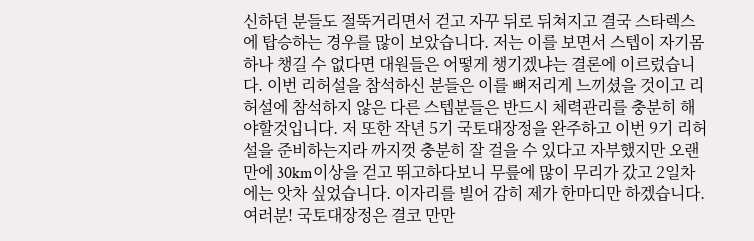신하던 분들도 절뚝거리면서 걷고 자꾸 뒤로 뒤쳐지고 결국 스타렉스에 탑승하는 경우를 많이 보았습니다. 저는 이를 보면서 스텝이 자기몸 하나 챙길 수 없다면 대원들은 어떻게 챙기겠냐는 결론에 이르렀습니다. 이번 리허설을 참석하신 분들은 이를 뼈저리게 느끼셨을 것이고 리허설에 참석하지 않은 다른 스텝분들은 반드시 체력관리를 충분히 해야할것입니다. 저 또한 작년 5기 국토대장정을 완주하고 이번 9기 리허설을 준비하는지라 까지껏 충분히 잘 걸을 수 있다고 자부했지만 오랜만에 30km이상을 걷고 뛰고하다보니 무릎에 많이 무리가 갔고 2일차에는 앗차 싶었습니다. 이자리를 빌어 감히 제가 한마디만 하겠습니다. 여러분! 국토대장정은 결코 만만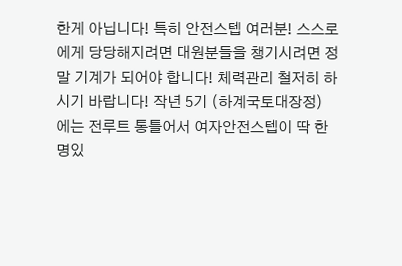한게 아닙니다! 특히 안전스텝 여러분! 스스로에게 당당해지려면 대원분들을 챙기시려면 정말 기계가 되어야 합니다! 체력관리 철저히 하시기 바랍니다! 작년 5기 (하계국토대장정) 에는 전루트 통틀어서 여자안전스텝이 딱 한명있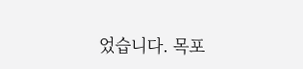었습니다. 목포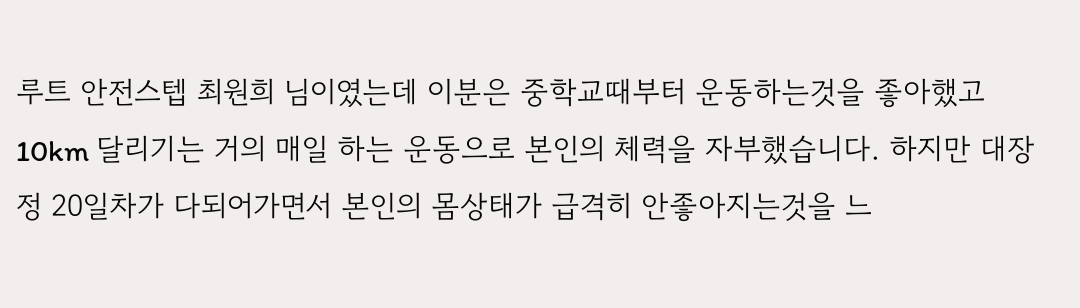루트 안전스텝 최원희 님이였는데 이분은 중학교때부터 운동하는것을 좋아했고 10km 달리기는 거의 매일 하는 운동으로 본인의 체력을 자부했습니다. 하지만 대장정 20일차가 다되어가면서 본인의 몸상태가 급격히 안좋아지는것을 느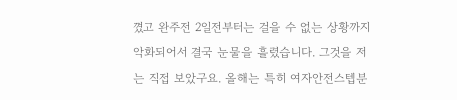꼈고 완주전 2일전부터는 걸을 수 없는 상황까지 악화되어서 결국 눈물을 흘렸습니다. 그것을 저는 직접 보았구요. 올해는 특히 여자안전스텝분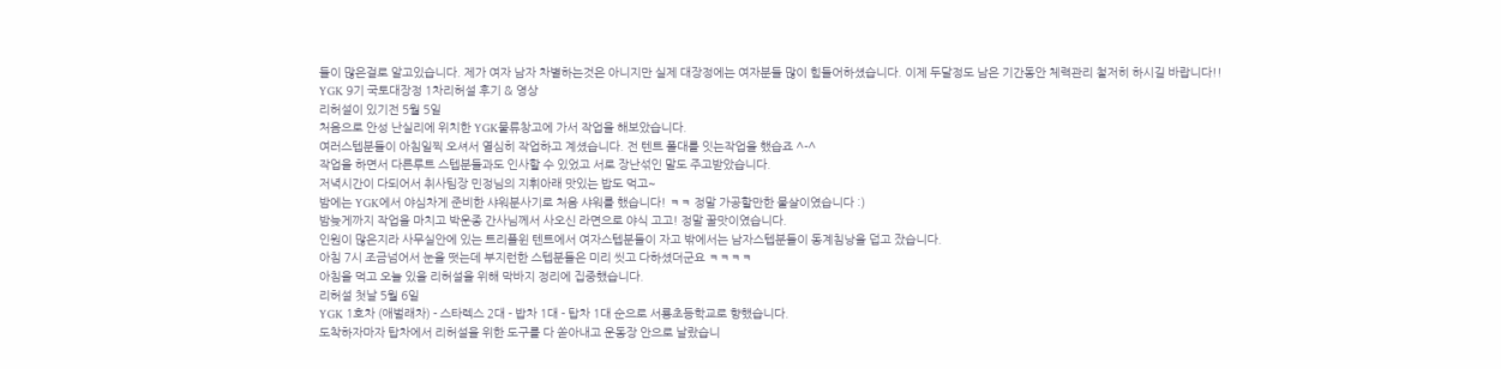들이 많은걸로 알고있습니다. 제가 여자 남자 차별하는것은 아니지만 실제 대장정에는 여자분들 많이 힘들어하셨습니다. 이제 두달정도 남은 기간동안 체력관리 철저히 하시길 바랍니다!!
YGK 9기 국토대장정 1차리허설 후기 & 영상
리허설이 있기전 5월 5일
처음으로 안성 난실리에 위치한 YGK물류창고에 가서 작업을 해보았습니다.
여러스텝분들이 아침일찍 오셔서 열심히 작업하고 계셨습니다. 전 텐트 폴대를 잇는작업을 했습죠 ^-^
작업을 하면서 다른루트 스텝분들과도 인사할 수 있었고 서로 장난섞인 말도 주고받았습니다.
저녁시간이 다되어서 취사팀장 민정님의 지휘아래 맛있는 밥도 먹고~
밤에는 YGK에서 야심차게 준비한 샤워분사기로 처음 샤워를 했습니다! ㅋㅋ 정말 가공할만한 물살이였습니다 :)
밤늦게까지 작업을 마치고 박운종 간사님께서 사오신 라면으로 야식 고고! 정말 꿀맛이였습니다.
인원이 많은지라 사무실안에 있는 트리플윈 텐트에서 여자스텝분들이 자고 밖에서는 남자스텝분들이 동계침낭을 덥고 잤습니다.
아침 7시 조금넘어서 눈을 떳는데 부지런한 스텝분들은 미리 씻고 다하셨더군요 ㅋㅋㅋㅋ
아침을 먹고 오늘 있을 리허설을 위해 막바지 정리에 집중했습니다.
리허설 첫날 5월 6일
YGK 1호차 (애벌래차) - 스타렉스 2대 - 밥차 1대 - 탑차 1대 순으로 서룡초등학교로 향했습니다.
도착하자마자 탑차에서 리허설을 위한 도구를 다 쏟아내고 운동장 안으로 날랐습니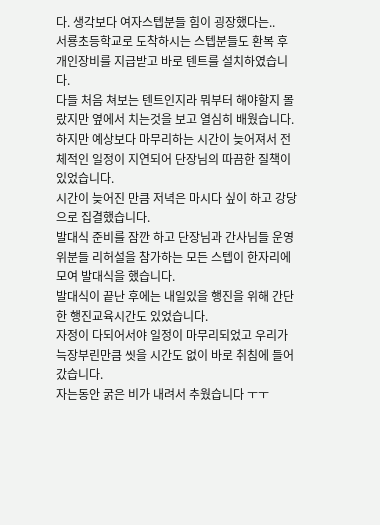다. 생각보다 여자스텝분들 힘이 굉장했다는..
서룡초등학교로 도착하시는 스텝분들도 환복 후 개인장비를 지급받고 바로 텐트를 설치하였습니다.
다들 처음 쳐보는 텐트인지라 뭐부터 해야할지 몰랐지만 옆에서 치는것을 보고 열심히 배웠습니다.
하지만 예상보다 마무리하는 시간이 늦어져서 전체적인 일정이 지연되어 단장님의 따끔한 질책이 있었습니다.
시간이 늦어진 만큼 저녁은 마시다 싶이 하고 강당으로 집결했습니다.
발대식 준비를 잠깐 하고 단장님과 간사님들 운영위분들 리허설을 참가하는 모든 스텝이 한자리에 모여 발대식을 했습니다.
발대식이 끝난 후에는 내일있을 행진을 위해 간단한 행진교육시간도 있었습니다.
자정이 다되어서야 일정이 마무리되었고 우리가 늑장부린만큼 씻을 시간도 없이 바로 취침에 들어갔습니다.
자는동안 굵은 비가 내려서 추웠습니다 ㅜㅜ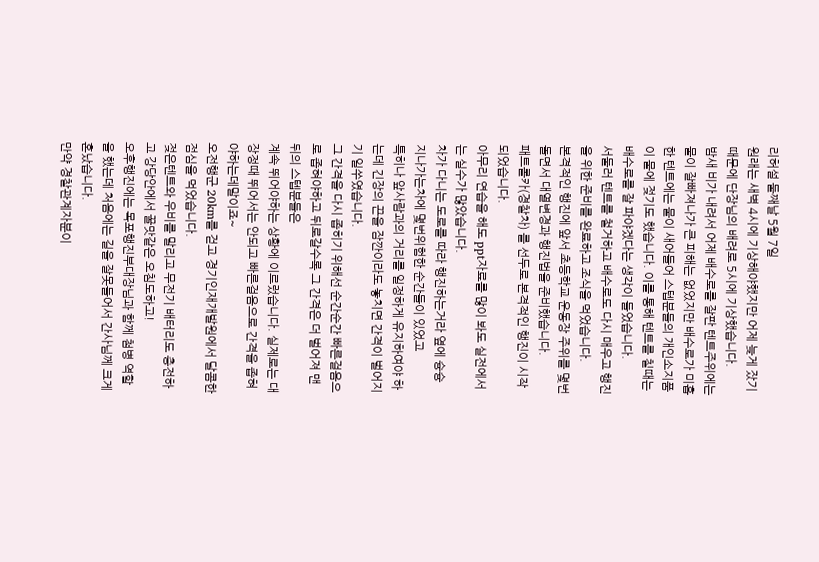리허설 둘째날 5월 7일
원래는 새벽 4시에 기상해야했지만 어제 늦게 잤기때문에 단장님의 배려로 5시에 기상했습니다.
밤새 비가 내려서 어제 배수로를 잘판 텐트주위에는 물이 잘빠져나가 큰 피해는 없었지만 배수로가 미흡한 텐트에는 물이 새어들어 스텝분들의 개인소지품이 물에 젖기도 했습니다. 이를 통해 텐트를 칠때는 배수로를 잘 파야겠다는 생각이 들었습니다.
서둘러 텐트를 철거하고 배수로도 다시 매우고 행진을 위한 준비를 완료하고 조식을 먹었습니다.
본격적인 행진에 앞서 초등학교 운동장 주위를 몇번 돌면서 대열변경과 행진법을 준비했습니다.
패트롤카(경찰차) 를 선두로 본격적인 행진이 시작되었습니다.
아무리 연습을 해도 ppt자료를 많이 봐도 실전에서는 실수가 많았습니다.
차가 다니는 도로를 따라 행진하는거라 옆에 슝슝 지나가는차에 몇번위험한 순간들이 있었고
특히나 앞사람과의 거리를 일정하게 유지하여야 하는데 긴장의 끈을 잠깐이라도 놓치면 간격이 벌어지기 일쑤였습니다.
그 간격을 다시 좁히기 위해선 순간순간 빠른걸음으로 좁혀야하고 뒤로갈수록 그 간격은 더 벌어져 맨뒤의 스텝분들은
계속 뛰어야하는 상황에 이르렀습니다. 실제로는 대장정때 뛰어서는 안되고 빠른걸음으로 간격을 좁혀야하는데말이죠~
오전행군 20km를 걷고 경기인재개발원에서 달콤한 점심을 먹었습니다.
젖은텐트와 우비를 말리고 무전기 배터리도 충전하고 강당안에서 꿀맛같은 오침도하고!
오후행진에는 목포행진부대장님과 함께 첨병 역할을 했는데 처음에는 길을 잘못들어서 간사님께 크게 혼났습니다.
만약 경찰관계자분이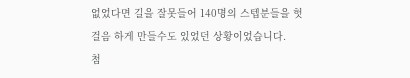없었다면 길을 잘못들어 140명의 스텝분들을 헛걸음 하게 만들수도 있었던 상황이었습니다.
첨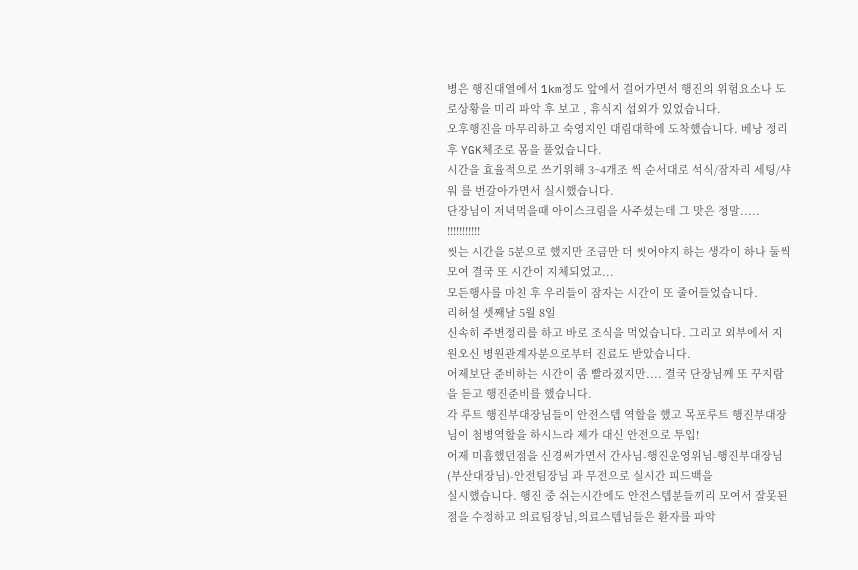병은 행진대열에서 1km정도 앞에서 걸어가면서 행진의 위험요소나 도로상황을 미리 파악 후 보고 , 휴식지 섭외가 있었습니다.
오후행진을 마무리하고 숙영지인 대림대학에 도착했습니다. 베낭 정리 후 YGK체조로 몸을 풀었습니다.
시간을 효율적으로 쓰기위해 3~4개조 씩 순서대로 석식/잠자리 세팅/샤워 를 번갈아가면서 실시했습니다.
단장님이 저녁먹을때 아이스크림을 사주셨는데 그 맛은 정말..... !!!!!!!!!!!
씻는 시간을 5분으로 했지만 조금만 더 씻어야지 하는 생각이 하나 둘씩 모여 결국 또 시간이 지체되었고...
모든행사를 마친 후 우리들이 잠자는 시간이 또 줄어들었습니다.
리허설 셋째날 5월 8일
신속히 주변정리를 하고 바로 조식을 먹었습니다. 그리고 외부에서 지원오신 병원관계자분으로부터 진료도 받았습니다.
어제보단 준비하는 시간이 좀 빨라졌지만.... 결국 단장님께 또 꾸지람을 듣고 행진준비를 했습니다.
각 루트 행진부대장님들이 안전스텝 역할을 했고 목포루트 행진부대장님이 첨병역할을 하시느라 제가 대신 안전으로 투입!
어제 미흡했던점을 신경써가면서 간사님-행진운영위님-행진부대장님(부산대장님)-안전팀장님 과 무전으로 실시간 피드백을
실시했습니다. 행진 중 쉬는시간에도 안전스텝분들끼리 모여서 잘못된점을 수정하고 의료팀장님,의료스텝님들은 환자를 파악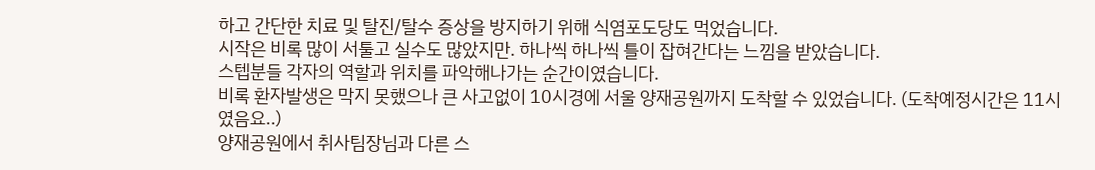하고 간단한 치료 및 탈진/탈수 증상을 방지하기 위해 식염포도당도 먹었습니다.
시작은 비록 많이 서툴고 실수도 많았지만. 하나씩 하나씩 틀이 잡혀간다는 느낌을 받았습니다.
스텝분들 각자의 역할과 위치를 파악해나가는 순간이였습니다.
비록 환자발생은 막지 못했으나 큰 사고없이 10시경에 서울 양재공원까지 도착할 수 있었습니다. (도착예정시간은 11시였음요..)
양재공원에서 취사팀장님과 다른 스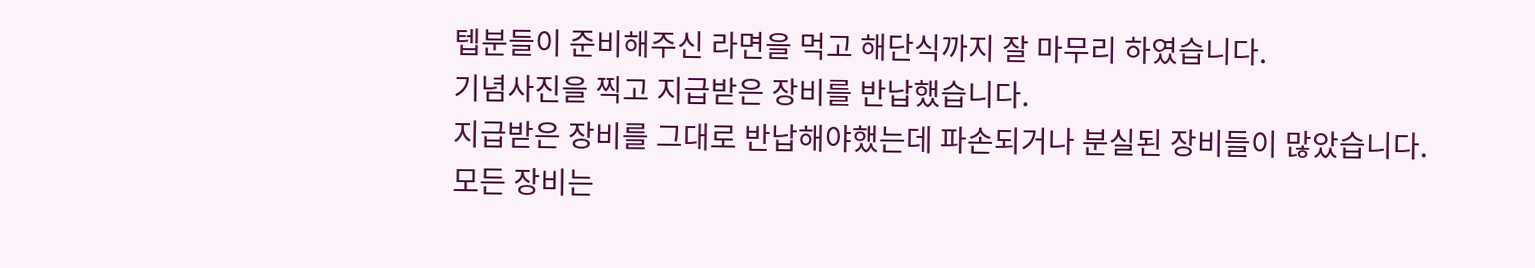텝분들이 준비해주신 라면을 먹고 해단식까지 잘 마무리 하였습니다.
기념사진을 찍고 지급받은 장비를 반납했습니다.
지급받은 장비를 그대로 반납해야했는데 파손되거나 분실된 장비들이 많았습니다.
모든 장비는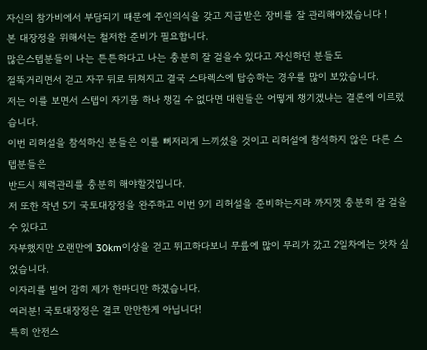자신의 참가비에서 부담되기 때문에 주인의식을 갖고 지급받은 장비를 잘 관리해야겠습니다 !
본 대장정을 위해서는 철저한 준비가 필요합니다.
많은스텝분들이 나는 튼튼하다고 나는 충분히 잘 걸을수 있다고 자신하던 분들도
절뚝거리면서 걷고 자꾸 뒤로 뒤쳐지고 결국 스타렉스에 탑승하는 경우를 많이 보았습니다.
저는 이를 보면서 스텝이 자기몸 하나 챙길 수 없다면 대원들은 어떻게 챙기겠냐는 결론에 이르렀습니다.
이번 리허설을 참석하신 분들은 이를 뼈저리게 느끼셨을 것이고 리허설에 참석하지 않은 다른 스텝분들은
반드시 체력관리를 충분히 해야할것입니다.
저 또한 작년 5기 국토대장정을 완주하고 이번 9기 리허설을 준비하는지라 까지껏 충분히 잘 걸을 수 있다고
자부했지만 오랜만에 30km이상을 걷고 뛰고하다보니 무릎에 많이 무리가 갔고 2일차에는 앗차 싶었습니다.
이자리를 빌어 감히 제가 한마디만 하겠습니다.
여러분! 국토대장정은 결코 만만한게 아닙니다!
특히 안전스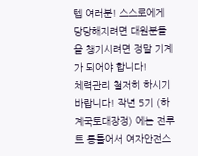텝 여러분! 스스로에게 당당해지려면 대원분들을 챙기시려면 정말 기계가 되어야 합니다!
체력관리 철저히 하시기 바랍니다! 작년 5기 (하계국토대장정) 에는 전루트 통틀어서 여자안전스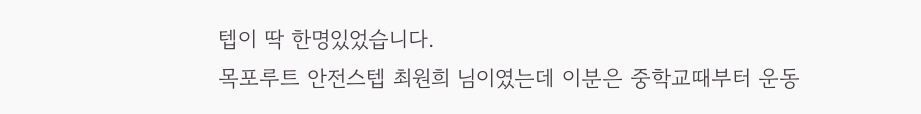텝이 딱 한명있었습니다.
목포루트 안전스텝 최원희 님이였는데 이분은 중학교때부터 운동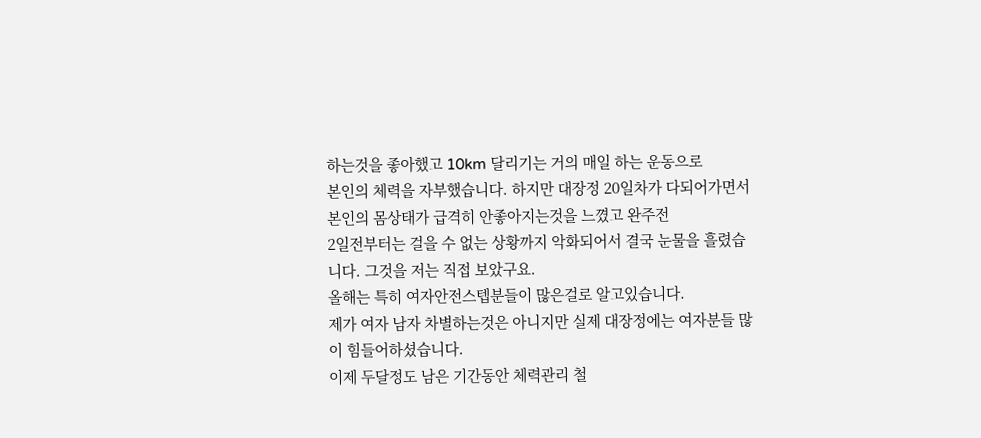하는것을 좋아했고 10km 달리기는 거의 매일 하는 운동으로
본인의 체력을 자부했습니다. 하지만 대장정 20일차가 다되어가면서 본인의 몸상태가 급격히 안좋아지는것을 느꼈고 완주전
2일전부터는 걸을 수 없는 상황까지 악화되어서 결국 눈물을 흘렸습니다. 그것을 저는 직접 보았구요.
올해는 특히 여자안전스텝분들이 많은걸로 알고있습니다.
제가 여자 남자 차별하는것은 아니지만 실제 대장정에는 여자분들 많이 힘들어하셨습니다.
이제 두달정도 남은 기간동안 체력관리 철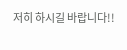저히 하시길 바랍니다!!